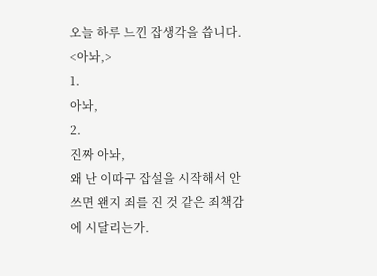오늘 하루 느낀 잡생각을 씁니다.
<아놔,>
1.
아놔,
2.
진짜 아놔,
왜 난 이따구 잡설을 시작해서 안 쓰면 왠지 죄를 진 것 같은 죄책감에 시달리는가.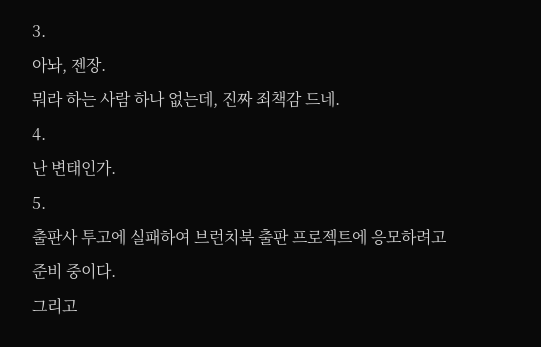3.
아놔, 젠장.
뭐라 하는 사람 하나 없는데, 진짜 죄책감 드네.
4.
난 변태인가.
5.
출판사 투고에 실패하여 브런치북 출판 프로젝트에 응모하려고 준비 중이다.
그리고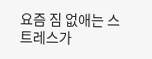요즘 짐 없애는 스트레스가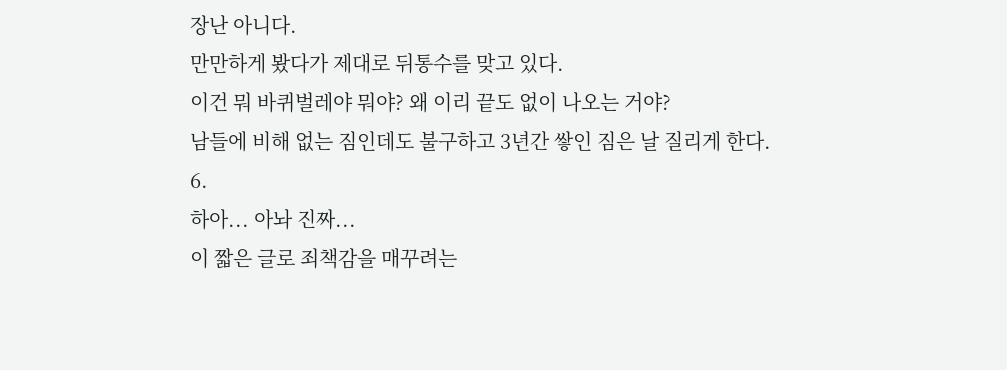장난 아니다.
만만하게 봤다가 제대로 뒤통수를 맞고 있다.
이건 뭐 바퀴벌레야 뭐야? 왜 이리 끝도 없이 나오는 거야?
남들에 비해 없는 짐인데도 불구하고 3년간 쌓인 짐은 날 질리게 한다.
6.
하아... 아놔 진짜...
이 짧은 글로 죄책감을 매꾸려는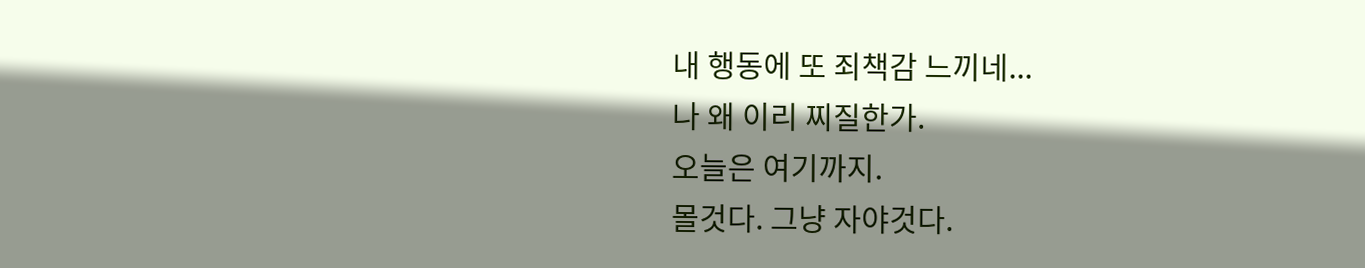내 행동에 또 죄책감 느끼네...
나 왜 이리 찌질한가.
오늘은 여기까지.
몰것다. 그냥 자야것다.